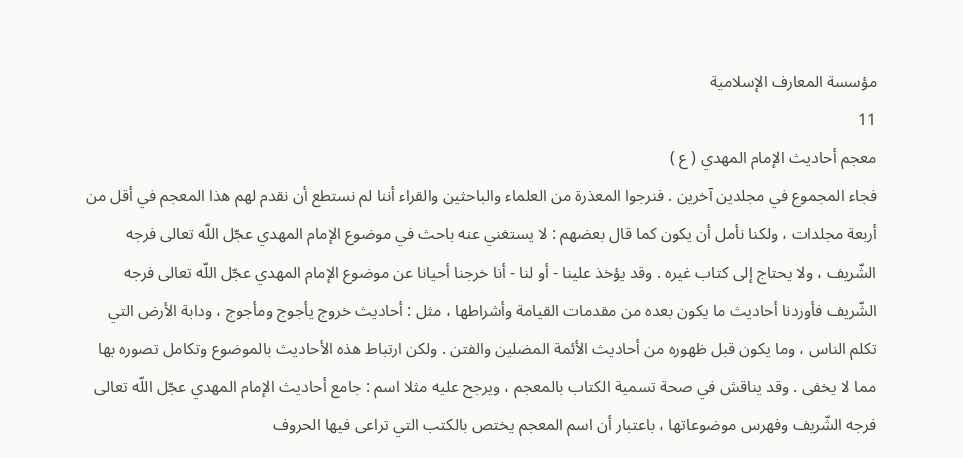مؤسسة المعارف الإسلامية
11
معجم أحاديث الإمام المهدي ( ع )
فجاء المجموع في مجلدين آخرين . فنرجوا المعذرة من العلماء والباحثين والقراء أننا لم نستطع أن نقدم لهم هذا المعجم في أقل من أربعة مجلدات ، ولكنا نأمل أن يكون كما قال بعضهم : لا يستغني عنه باحث في موضوع الإمام المهدي عجّل اللّه تعالى فرجه الشّريف ، ولا يحتاج إلى كتاب غيره . وقد يؤخذ علينا - أو لنا - أنا خرجنا أحيانا عن موضوع الإمام المهدي عجّل اللّه تعالى فرجه الشّريف فأوردنا أحاديث ما يكون بعده من مقدمات القيامة وأشراطها ، مثل : أحاديث خروج يأجوج ومأجوج ، ودابة الأرض التي تكلم الناس ، وما يكون قبل ظهوره من أحاديث الأئمة المضلين والفتن . ولكن ارتباط هذه الأحاديث بالموضوع وتكامل تصوره بها مما لا يخفى . وقد يناقش في صحة تسمية الكتاب بالمعجم ، ويرجح عليه مثلا اسم : جامع أحاديث الإمام المهدي عجّل اللّه تعالى فرجه الشّريف وفهرس موضوعاتها ، باعتبار أن اسم المعجم يختص بالكتب التي تراعى فيها الحروف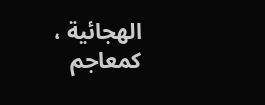الهجائية ، كمعاجم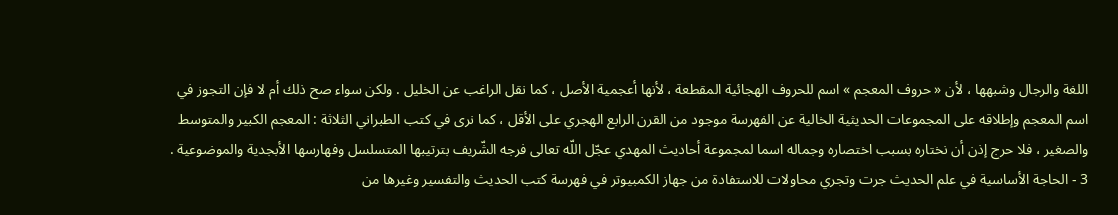اللغة والرجال وشبهها ، لأن « حروف المعجم » اسم للحروف الهجائية المقطعة ، لأنها أعجمية الأصل ، كما نقل الراغب عن الخليل . ولكن سواء صح ذلك أم لا فإن التجوز في اسم المعجم وإطلاقه على المجموعات الحديثية الخالية عن الفهرسة موجود من القرن الرابع الهجري على الأقل ، كما نرى في كتب الطبراني الثلاثة : المعجم الكبير والمتوسط والصغير ، فلا حرج إذن أن نختاره بسبب اختصاره وجماله اسما لمجموعة أحاديث المهدي عجّل اللّه تعالى فرجه الشّريف بترتيبها المتسلسل وفهارسها الأبجدية والموضوعية . 3 - الحاجة الأساسية في علم الحديث جرت وتجري محاولات للاستفادة من جهاز الكمبيوتر في فهرسة كتب الحديث والتفسير وغيرها من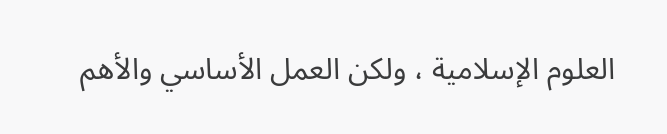العلوم الإسلامية ، ولكن العمل الأساسي والأهم